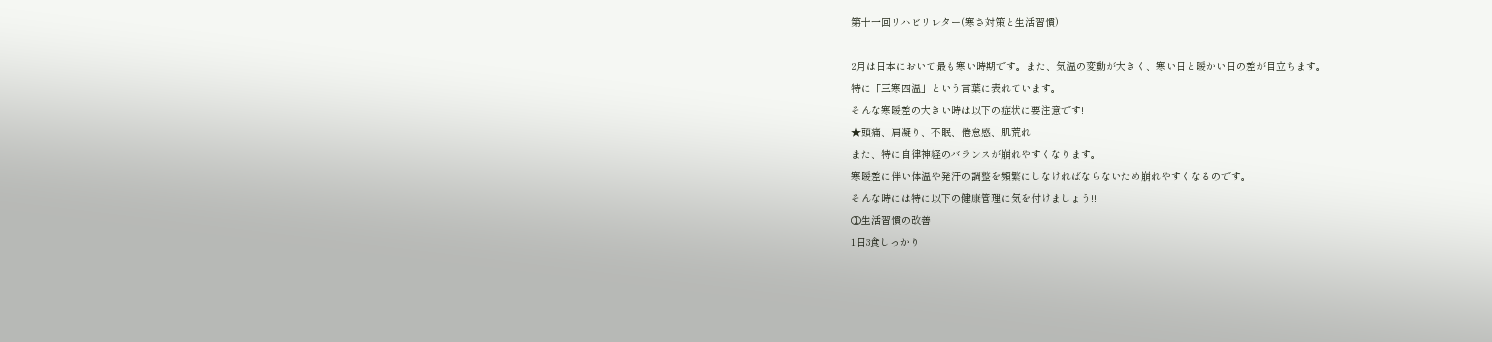第十一回リハビリレター(寒さ対策と生活習慣)

2月は日本において最も寒い時期です。また、気温の変動が大きく、寒い日と暖かい日の差が目立ちます。
特に「三寒四温」という言葉に表れています。
そんな寒暖差の大きい時は以下の症状に要注意です!
★頭痛、肩凝り、不眠、倦怠感、肌荒れ
また、特に自律神経のバランスが崩れやすくなります。
寒暖差に伴い体温や発汗の調整を頻繁にしなければならないため崩れやすくなるのです。
そんな時には特に以下の健康管理に気を付けましょう!!
①生活習慣の改善
1日3食しっかり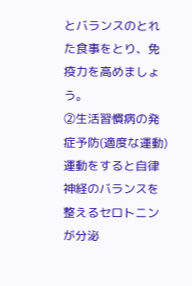とバランスのとれた食事をとり、免疫力を高めましょう。
②生活習慣病の発症予防(適度な運動)
運動をすると自律神経のバランスを整えるセロトニンが分泌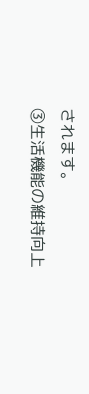されます。
③生活機能の維持向上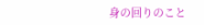身の回りのこと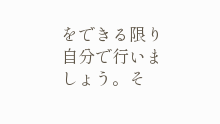をできる限り自分で行いましょう。そ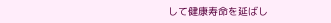して健康寿命を延ばし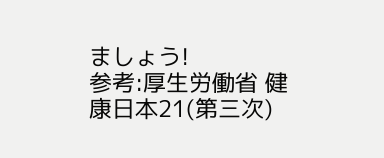ましょう!
参考:厚生労働省 健康日本21(第三次)